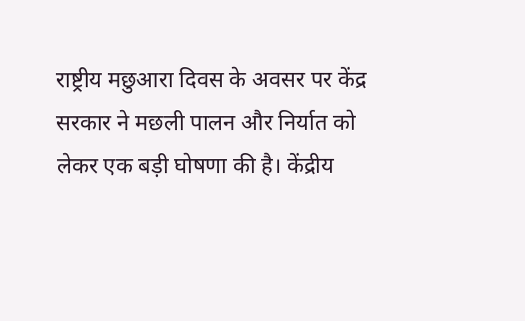राष्ट्रीय मछुआरा दिवस के अवसर पर केंद्र सरकार ने मछली पालन और निर्यात को लेकर एक बड़ी घोषणा की है। केंद्रीय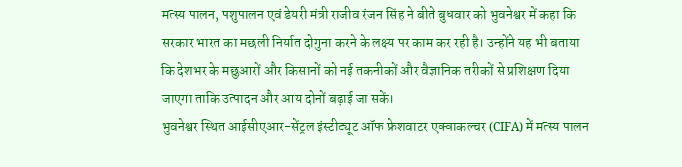मत्स्य पालन, पशुपालन एवं डेयरी मंत्री राजीव रंजन सिंह ने बीते बुधवार को भुवनेश्वर में कहा कि सरकार भारत का मछली निर्यात दोगुना करने के लक्ष्य पर काम कर रही है। उन्होंने यह भी बताया कि देशभर के मछुआरों और किसानों को नई तकनीकों और वैज्ञानिक तरीकों से प्रशिक्षण दिया जाएगा ताकि उत्पादन और आय दोनों बढ़ाई जा सकें।
भुवनेश्वर स्थित आईसीएआर-सेंट्रल इंस्टीट्यूट ऑफ फ्रेशवाटर एक्वाकल्चर (CIFA) में मत्स्य पालन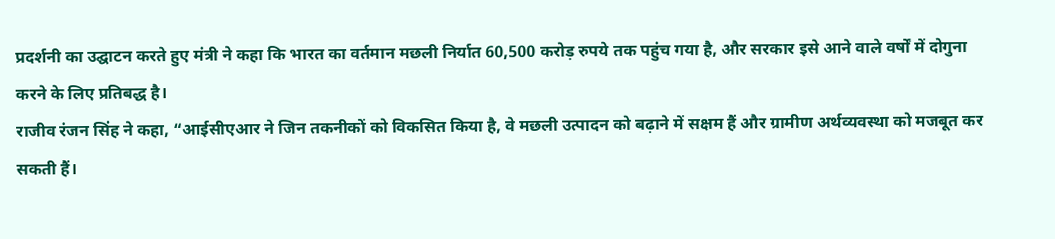प्रदर्शनी का उद्घाटन करते हुए मंत्री ने कहा कि भारत का वर्तमान मछली निर्यात 60,500 करोड़ रुपये तक पहुंच गया है, और सरकार इसे आने वाले वर्षों में दोगुना करने के लिए प्रतिबद्ध है।
राजीव रंजन सिंह ने कहा, “आईसीएआर ने जिन तकनीकों को विकसित किया है, वे मछली उत्पादन को बढ़ाने में सक्षम हैं और ग्रामीण अर्थव्यवस्था को मजबूत कर सकती हैं।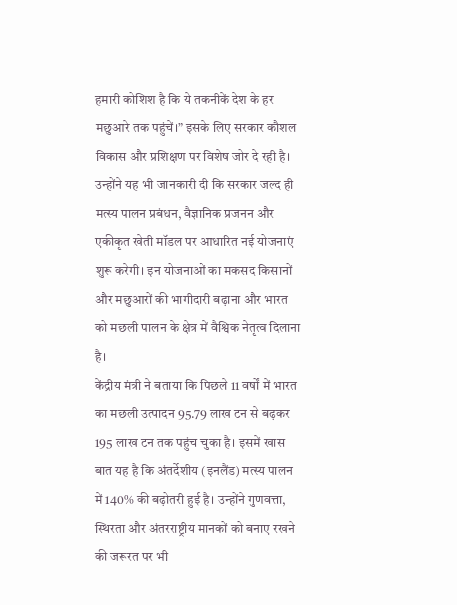हमारी कोशिश है कि ये तकनीकें देश के हर मछुआरे तक पहुंचें।” इसके लिए सरकार कौशल विकास और प्रशिक्षण पर विशेष जोर दे रही है। उन्होंने यह भी जानकारी दी कि सरकार जल्द ही मत्स्य पालन प्रबंधन, वैज्ञानिक प्रजनन और एकीकृत खेती मॉडल पर आधारित नई योजनाएं शुरू करेगी। इन योजनाओं का मकसद किसानों और मछुआरों की भागीदारी बढ़ाना और भारत को मछली पालन के क्षेत्र में वैश्विक नेतृत्व दिलाना है।
केंद्रीय मंत्री ने बताया कि पिछले 11 वर्षों में भारत का मछली उत्पादन 95.79 लाख टन से बढ़कर 195 लाख टन तक पहुंच चुका है। इसमें खास बात यह है कि अंतर्देशीय (इनलैंड) मत्स्य पालन में 140% की बढ़ोतरी हुई है। उन्होंने गुणवत्ता, स्थिरता और अंतरराष्ट्रीय मानकों को बनाए रखने की जरूरत पर भी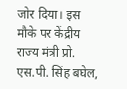जोर दिया। इस मौके पर केंद्रीय राज्य मंत्री प्रो. एस.पी. सिंह बघेल,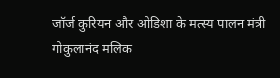जॉर्ज कुरियन और ओडिशा के मत्स्य पालन मंत्री गोकुलानंद मलिक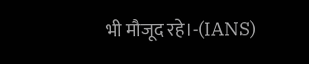भी मौजूद रहे।-(IANS)